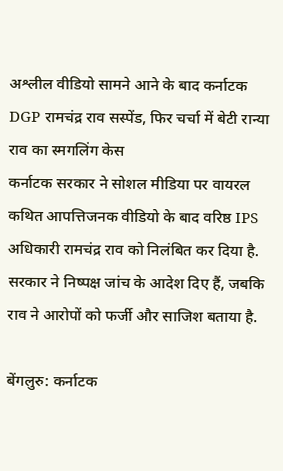अश्लील वीडियो सामने आने के बाद कर्नाटक DGP रामचंद्र राव सस्पेंड, फिर चर्चा में बेटी रान्या राव का स्मगलिंग केस
कर्नाटक सरकार ने सोशल मीडिया पर वायरल कथित आपत्तिजनक वीडियो के बाद वरिष्ठ IPS अधिकारी रामचंद्र राव को निलंबित कर दिया है. सरकार ने निष्पक्ष जांच के आदेश दिए हैं, जबकि राव ने आरोपों को फर्जी और साजिश बताया है.

बेंगलुरु: कर्नाटक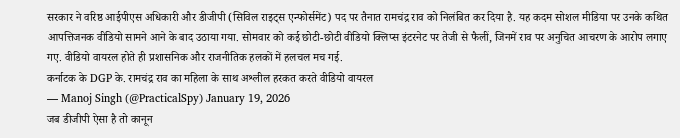सरकार ने वरिष्ठ आईपीएस अधिकारी और डीजीपी (सिविल राइट्स एन्फोर्समेंट) पद पर तैनात रामचंद्र राव को निलंबित कर दिया है. यह कदम सोशल मीडिया पर उनके कथित आपत्तिजनक वीडियो सामने आने के बाद उठाया गया. सोमवार को कई छोटी-छोटी वीडियो क्लिप्स इंटरनेट पर तेजी से फैलीं, जिनमें राव पर अनुचित आचरण के आरोप लगाए गए. वीडियो वायरल होते ही प्रशासनिक और राजनीतिक हलकों में हलचल मच गई.
कर्नाटक के DGP के. रामचंद्र राव का महिला के साथ अश्लील हरकत करते वीडियो वायरल
— Manoj Singh (@PracticalSpy) January 19, 2026
जब डीजीपी ऐसा है तो कानून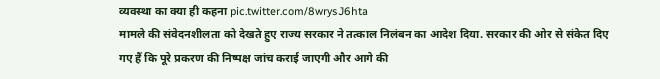व्यवस्था का क्या ही कहना pic.twitter.com/8wrysJ6hta
मामले की संवेदनशीलता को देखते हुए राज्य सरकार ने तत्काल निलंबन का आदेश दिया. सरकार की ओर से संकेत दिए गए हैं कि पूरे प्रकरण की निष्पक्ष जांच कराई जाएगी और आगे की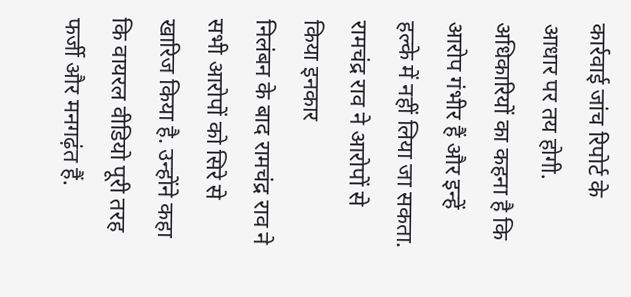कार्रवाई जांच रिपोर्ट के आधार पर तय होगी. अधिकारियों का कहना है कि आरोप गंभीर हैं और इन्हें हल्के में नहीं लिया जा सकता.
रामचंद्र राव ने आरोपों से किया इनकार
निलंबन के बाद रामचंद्र राव ने सभी आरोपों को सिरे से खारिज किया है. उन्होंने कहा कि वायरल वीडियो पूरी तरह फर्जी और मनगढ़ंत हैं.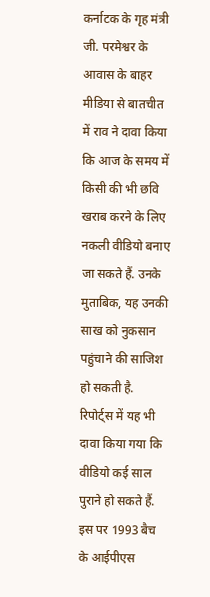कर्नाटक के गृह मंत्री जी. परमेश्वर के आवास के बाहर मीडिया से बातचीत में राव ने दावा किया कि आज के समय में किसी की भी छवि खराब करने के लिए नकली वीडियो बनाए जा सकते हैं. उनके मुताबिक, यह उनकी साख को नुकसान पहुंचाने की साजिश हो सकती है.
रिपोर्ट्स में यह भी दावा किया गया कि वीडियो कई साल पुराने हो सकते हैं. इस पर 1993 बैच के आईपीएस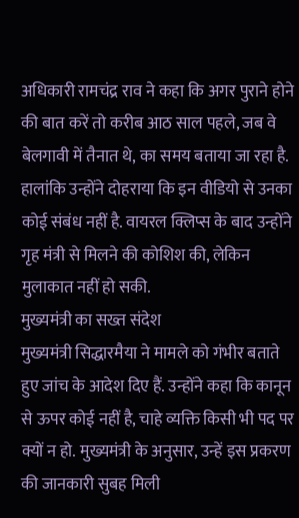अधिकारी रामचंद्र राव ने कहा कि अगर पुराने होने की बात करें तो करीब आठ साल पहले, जब वे बेलगावी में तैनात थे, का समय बताया जा रहा है. हालांकि उन्होंने दोहराया कि इन वीडियो से उनका कोई संबंध नहीं है. वायरल क्लिप्स के बाद उन्होंने गृह मंत्री से मिलने की कोशिश की, लेकिन मुलाकात नहीं हो सकी.
मुख्यमंत्री का सख्त संदेश
मुख्यमंत्री सिद्धारमैया ने मामले को गंभीर बताते हुए जांच के आदेश दिए हैं. उन्होंने कहा कि कानून से ऊपर कोई नहीं है, चाहे व्यक्ति किसी भी पद पर क्यों न हो. मुख्यमंत्री के अनुसार, उन्हें इस प्रकरण की जानकारी सुबह मिली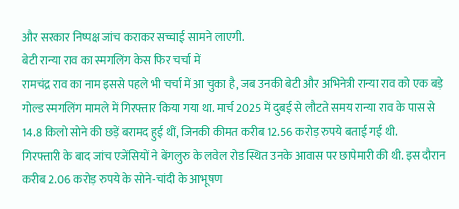और सरकार निष्पक्ष जांच कराकर सच्चाई सामने लाएगी.
बेटी रान्या राव का स्मगलिंग केस फिर चर्चा में
रामचंद्र राव का नाम इससे पहले भी चर्चा में आ चुका है, जब उनकी बेटी और अभिनेत्री रान्या राव को एक बड़े गोल्ड स्मगलिंग मामले में गिरफ्तार किया गया था. मार्च 2025 में दुबई से लौटते समय रान्या राव के पास से 14.8 किलो सोने की छड़ें बरामद हुई थीं, जिनकी कीमत करीब 12.56 करोड़ रुपये बताई गई थी.
गिरफ्तारी के बाद जांच एजेंसियों ने बेंगलुरु के लवेल रोड स्थित उनके आवास पर छापेमारी की थी. इस दौरान करीब 2.06 करोड़ रुपये के सोने-चांदी के आभूषण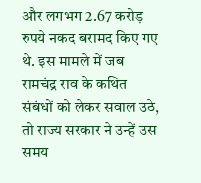और लगभग 2.67 करोड़ रुपये नकद बरामद किए गए थे. इस मामले में जब रामचंद्र राव के कथित संबंधों को लेकर सवाल उठे, तो राज्य सरकार ने उन्हें उस समय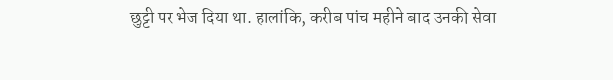छुट्टी पर भेज दिया था. हालांकि, करीब पांच महीने बाद उनकी सेवा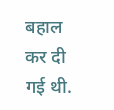बहाल कर दी गई थी.